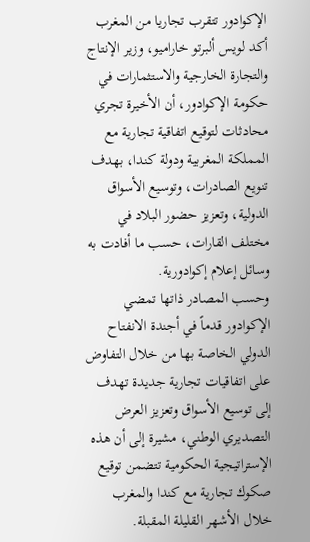الإكوادور تتقرب تجاريا من المغرب
أكد لويس ألبرتو خاراميو، وزير الإنتاج والتجارة الخارجية والاستثمارات في حكومة الإكوادور، أن الأخيرة تجري محادثات لتوقيع اتفاقية تجارية مع المملكة المغربية ودولة كندا، بهدف تنويع الصادرات، وتوسيع الأسواق الدولية، وتعزيز حضور البلاد في مختلف القارات، حسب ما أفادت به وسائل إعلام إكوادورية.
وحسب المصادر ذاتها تمضي الإكوادور قدماً في أجندة الانفتاح الدولي الخاصة بها من خلال التفاوض على اتفاقيات تجارية جديدة تهدف إلى توسيع الأسواق وتعزيز العرض التصديري الوطني، مشيرة إلى أن هذه الإستراتيجية الحكومية تتضمن توقيع صكوك تجارية مع كندا والمغرب خلال الأشهر القليلة المقبلة.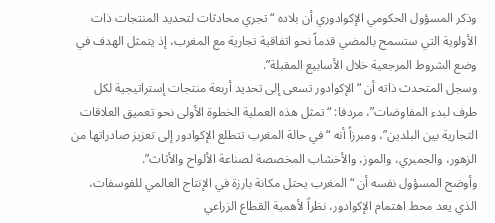وذكر المسؤول الحكومي الإكوادوري أن بلاده “تجري محادثات لتحديد المنتجات ذات الأولوية التي ستسمح بالمضي قدماً نحو اتفاقية تجارية مع المغرب، إذ يتمثل الهدف في وضع الشروط المرجعية خلال الأسابيع المقبلة”.
وسجل المتحدث ذاته أن “الإكوادور تسعى إلى تحديد أربعة منتجات إستراتيجية لكل طرف لبدء المفاوضات”، مردفا: “تمثل هذه العملية الخطوة الأولى نحو تعميق العلاقات التجارية بين البلدين”، ومبرزاً أنه “في حالة المغرب تتطلع الإكوادور إلى تعزيز صادراتها من الزهور، والجمبري، والموز، والأخشاب المخصصة لصناعة الألواح والأثاث”.
وأوضح المسؤول نفسه أن “المغرب يحتل مكانة بارزة في الإنتاج العالمي للفوسفات، الذي يعد محط اهتمام الإكوادور، نظراً لأهمية القطاع الزراعي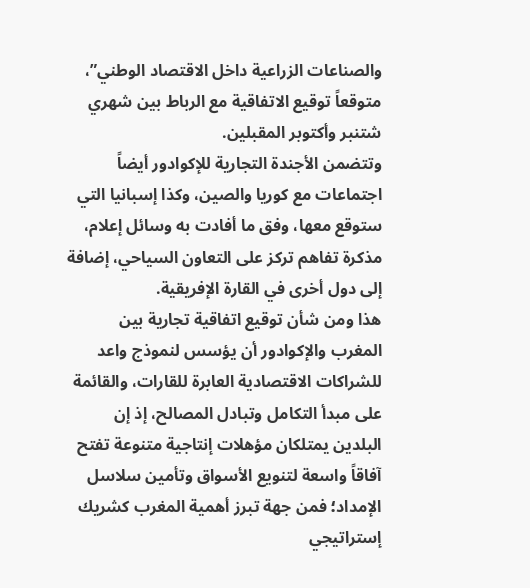والصناعات الزراعية داخل الاقتصاد الوطني”، متوقعاً توقيع الاتفاقية مع الرباط بين شهري شتنبر وأكتوبر المقبلين.
وتتضمن الأجندة التجارية للإكوادور أيضاً اجتماعات مع كوريا والصين، وكذا إسبانيا التي ستوقع معها، وفق ما أفادت به وسائل إعلام، مذكرة تفاهم تركز على التعاون السياحي، إضافة إلى دول أخرى في القارة الإفريقية.
هذا ومن شأن توقيع اتفاقية تجارية بين المغرب والإكوادور أن يؤسس لنموذج واعد للشراكات الاقتصادية العابرة للقارات، والقائمة على مبدأ التكامل وتبادل المصالح، إذ إن البلدين يمتلكان مؤهلات إنتاجية متنوعة تفتح آفاقاً واسعة لتنويع الأسواق وتأمين سلاسل الإمداد؛ فمن جهة تبرز أهمية المغرب كشريك إستراتيجي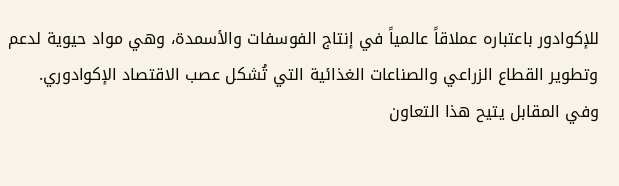للإكوادور باعتباره عملاقاً عالمياً في إنتاج الفوسفات والأسمدة، وهي مواد حيوية لدعم وتطوير القطاع الزراعي والصناعات الغذائية التي تُشكل عصب الاقتصاد الإكوادوري.
وفي المقابل يتيح هذا التعاون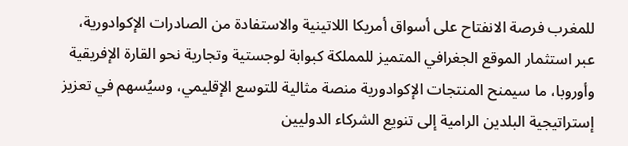للمغرب فرصة الانفتاح على أسواق أمريكا اللاتينية والاستفادة من الصادرات الإكوادورية، عبر استثمار الموقع الجغرافي المتميز للمملكة كبوابة لوجستية وتجارية نحو القارة الإفريقية وأوروبا، ما سيمنح المنتجات الإكوادورية منصة مثالية للتوسع الإقليمي، وسيُسهم في تعزيز إستراتيجية البلدين الرامية إلى تنويع الشركاء الدوليين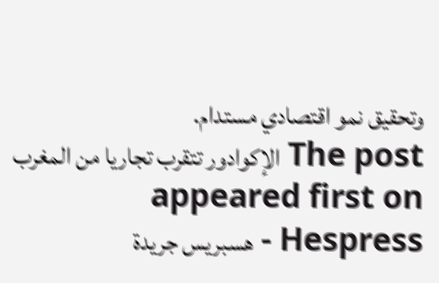وتحقيق نمو اقتصادي مستدام.
The post الإكوادور تتقرب تجاريا من المغرب appeared first on Hespress - هسبريس جريدة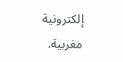إلكترونية مغربية.